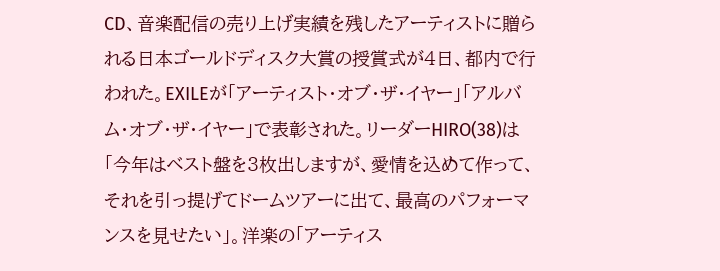CD、音楽配信の売り上げ実績を残したアーティストに贈られる日本ゴールドディスク大賞の授賞式が4日、都内で行われた。EXILEが「アーティスト・オブ・ザ・イヤー」「アルバム・オブ・ザ・イヤー」で表彰された。リーダーHIRO(38)は「今年はベスト盤を3枚出しますが、愛情を込めて作って、それを引っ提げてドームツアーに出て、最高のパフォーマンスを見せたい」。洋楽の「アーティス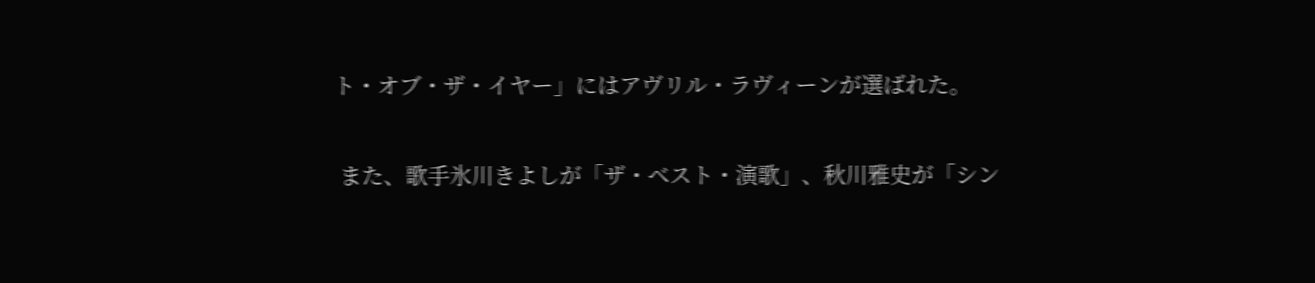ト・オブ・ザ・イヤー」にはアヴリル・ラヴィーンが選ばれた。

 また、歌手氷川きよしが「ザ・ベスト・演歌」、秋川雅史が「シン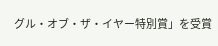グル・オブ・ザ・イヤー特別賞」を受賞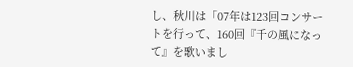し、秋川は「07年は123回コンサートを行って、160回『千の風になって』を歌いまし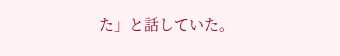た」と話していた。